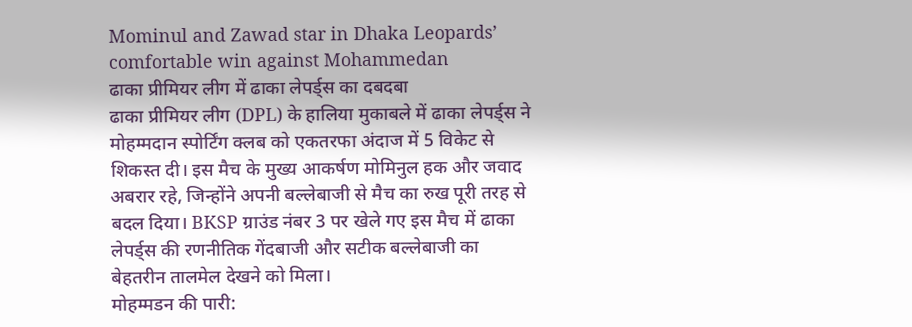Mominul and Zawad star in Dhaka Leopards’ comfortable win against Mohammedan
ढाका प्रीमियर लीग में ढाका लेपर्ड्स का दबदबा
ढाका प्रीमियर लीग (DPL) के हालिया मुकाबले में ढाका लेपर्ड्स ने मोहम्मदान स्पोर्टिंग क्लब को एकतरफा अंदाज में 5 विकेट से शिकस्त दी। इस मैच के मुख्य आकर्षण मोमिनुल हक और जवाद अबरार रहे, जिन्होंने अपनी बल्लेबाजी से मैच का रुख पूरी तरह से बदल दिया। BKSP ग्राउंड नंबर 3 पर खेले गए इस मैच में ढाका लेपर्ड्स की रणनीतिक गेंदबाजी और सटीक बल्लेबाजी का बेहतरीन तालमेल देखने को मिला।
मोहम्मडन की पारी: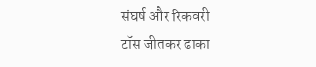संघर्ष और रिकवरी
टॉस जीतकर ढाका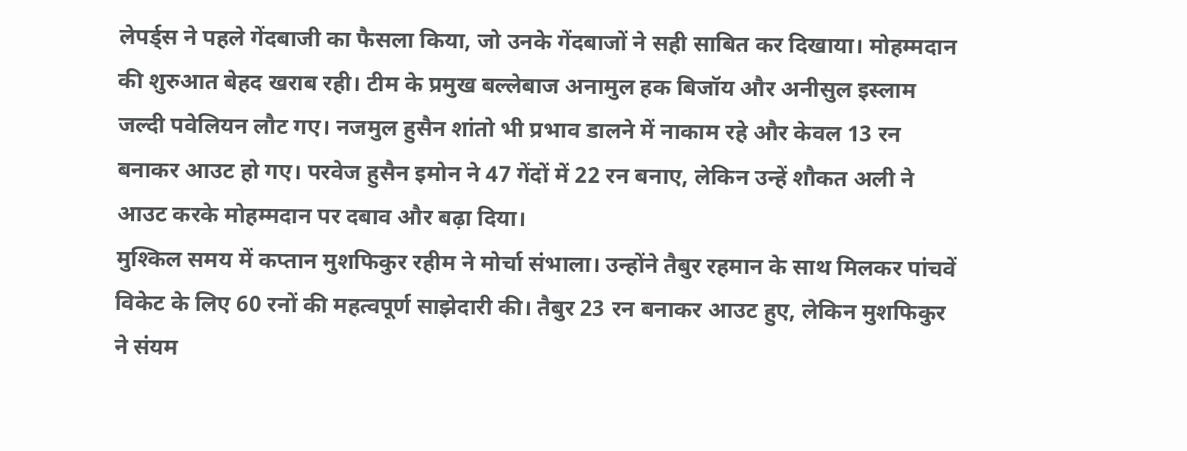लेपर्ड्स ने पहले गेंदबाजी का फैसला किया, जो उनके गेंदबाजों ने सही साबित कर दिखाया। मोहम्मदान की शुरुआत बेहद खराब रही। टीम के प्रमुख बल्लेबाज अनामुल हक बिजॉय और अनीसुल इस्लाम जल्दी पवेलियन लौट गए। नजमुल हुसैन शांतो भी प्रभाव डालने में नाकाम रहे और केवल 13 रन बनाकर आउट हो गए। परवेज हुसैन इमोन ने 47 गेंदों में 22 रन बनाए, लेकिन उन्हें शौकत अली ने आउट करके मोहम्मदान पर दबाव और बढ़ा दिया।
मुश्किल समय में कप्तान मुशफिकुर रहीम ने मोर्चा संभाला। उन्होंने तैबुर रहमान के साथ मिलकर पांचवें विकेट के लिए 60 रनों की महत्वपूर्ण साझेदारी की। तैबुर 23 रन बनाकर आउट हुए, लेकिन मुशफिकुर ने संयम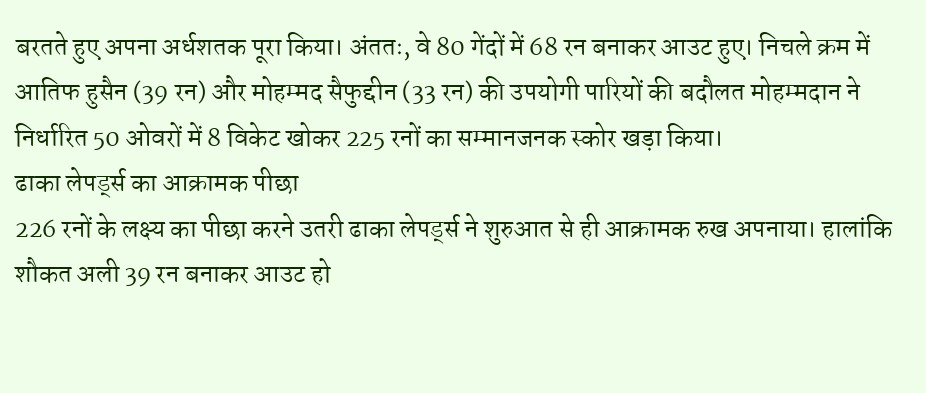बरतते हुए अपना अर्धशतक पूरा किया। अंततः, वे 80 गेंदों में 68 रन बनाकर आउट हुए। निचले क्रम में आतिफ हुसैन (39 रन) और मोहम्मद सैफुद्दीन (33 रन) की उपयोगी पारियों की बदौलत मोहम्मदान ने निर्धारित 50 ओवरों में 8 विकेट खोकर 225 रनों का सम्मानजनक स्कोर खड़ा किया।
ढाका लेपर्ड्स का आक्रामक पीछा
226 रनों के लक्ष्य का पीछा करने उतरी ढाका लेपर्ड्स ने शुरुआत से ही आक्रामक रुख अपनाया। हालांकि शौकत अली 39 रन बनाकर आउट हो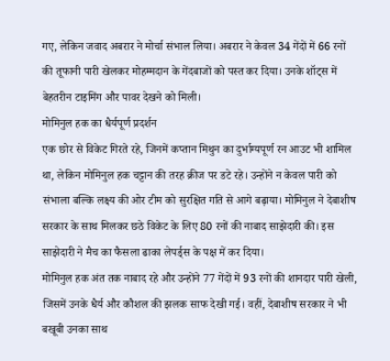गए, लेकिन जवाद अबरार ने मोर्चा संभाल लिया। अबरार ने केवल 34 गेंदों में 66 रनों की तूफानी पारी खेलकर मोहम्मदान के गेंदबाजों को पस्त कर दिया। उनके शॉट्स में बेहतरीन टाइमिंग और पावर देखने को मिली।
मोमिनुल हक का धैर्यपूर्ण प्रदर्शन
एक छोर से विकेट गिरते रहे, जिनमें कप्तान मिथुन का दुर्भाग्यपूर्ण रन आउट भी शामिल था, लेकिन मोमिनुल हक चट्टान की तरह क्रीज पर डटे रहे। उन्होंने न केवल पारी को संभाला बल्कि लक्ष्य की ओर टीम को सुरक्षित गति से आगे बढ़ाया। मोमिनुल ने देबाशीष सरकार के साथ मिलकर छठे विकेट के लिए 80 रनों की नाबाद साझेदारी की। इस साझेदारी ने मैच का फैसला ढाका लेपर्ड्स के पक्ष में कर दिया।
मोमिनुल हक अंत तक नाबाद रहे और उन्होंने 77 गेंदों में 93 रनों की शानदार पारी खेली, जिसमें उनके धैर्य और कौशल की झलक साफ देखी गई। वहीं, देबाशीष सरकार ने भी बखूबी उनका साथ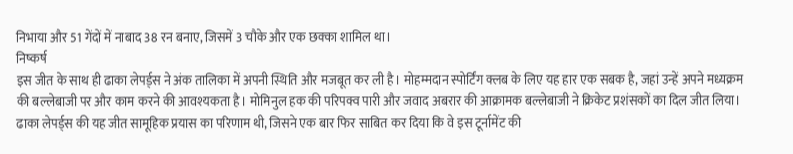निभाया और 51 गेंदों में नाबाद 38 रन बनाए, जिसमें 3 चौके और एक छक्का शामिल था।
निष्कर्ष
इस जीत के साथ ही ढाका लेपर्ड्स ने अंक तालिका में अपनी स्थिति और मजबूत कर ली है। मोहम्मदान स्पोर्टिंग क्लब के लिए यह हार एक सबक है, जहां उन्हें अपने मध्यक्रम की बल्लेबाजी पर और काम करने की आवश्यकता है। मोमिनुल हक की परिपक्व पारी और जवाद अबरार की आक्रामक बल्लेबाजी ने क्रिकेट प्रशंसकों का दिल जीत लिया। ढाका लेपर्ड्स की यह जीत सामूहिक प्रयास का परिणाम थी, जिसने एक बार फिर साबित कर दिया कि वे इस टूर्नामेंट की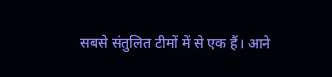सबसे संतुलित टीमों में से एक हैं। आने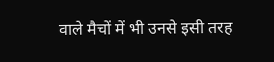वाले मैचों में भी उनसे इसी तरह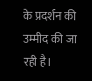के प्रदर्शन की उम्मीद की जा रही है।